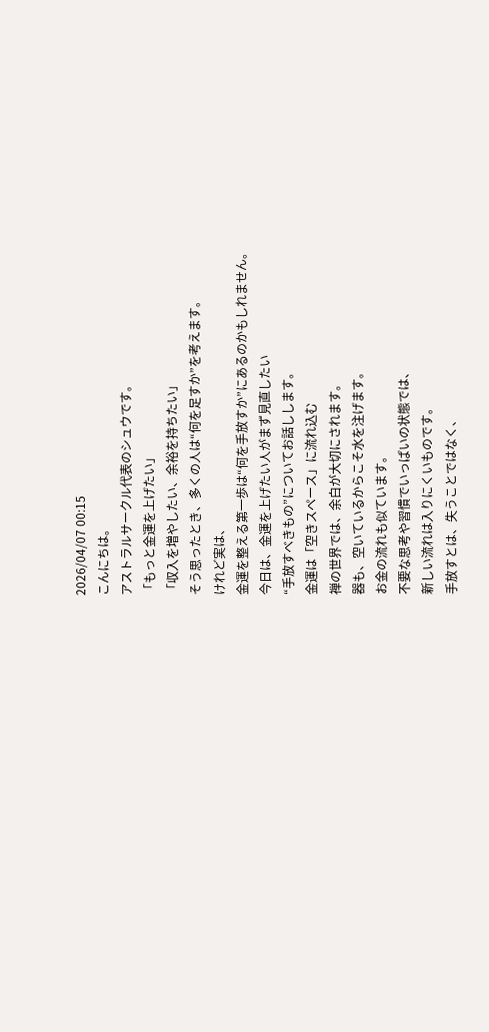2026/04/07 00:15
こんにちは。
アストラルサークル代表のシュウです。
「もっと金運を上げたい」
「収入を増やしたい、余裕を持ちたい」
そう思ったとき、多くの人は“何を足すか”を考えます。
けれど実は、
金運を整える第一歩は“何を手放すか”にあるのかもしれません。
今日は、金運を上げたい人がまず見直したい
“手放すべきもの”についてお話しします。
金運は「空きスペース」に流れ込む
禅の世界では、余白が大切にされます。
器も、空いているからこそ水を注げます。
お金の流れも似ています。
不要な思考や習慣でいっぱいの状態では、
新しい流れは入りにくいものです。
手放すとは、失うことではなく、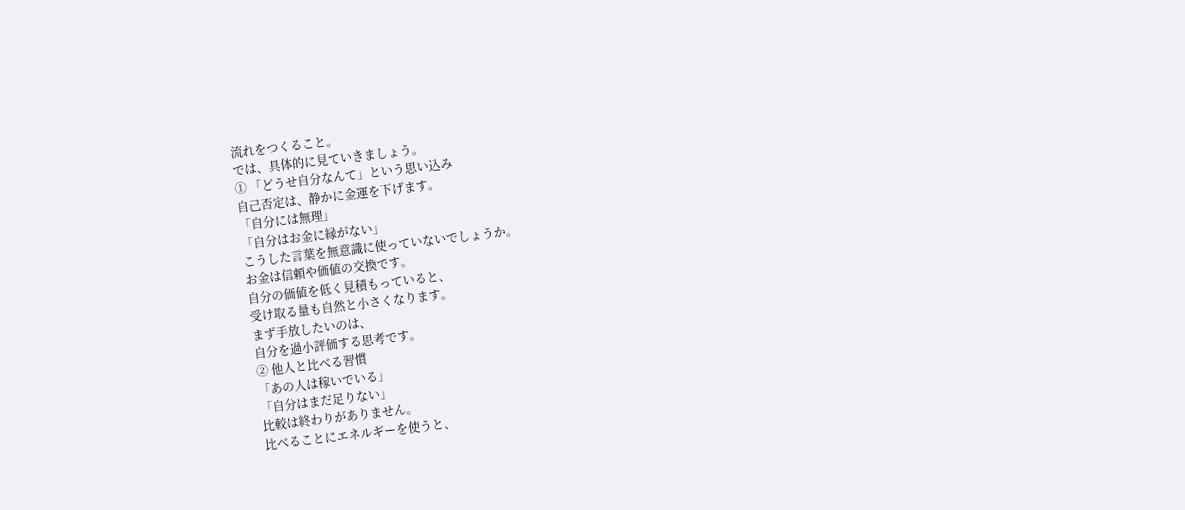流れをつくること。
では、具体的に見ていきましょう。
① 「どうせ自分なんて」という思い込み
自己否定は、静かに金運を下げます。
「自分には無理」
「自分はお金に縁がない」
こうした言葉を無意識に使っていないでしょうか。
お金は信頼や価値の交換です。
自分の価値を低く見積もっていると、
受け取る量も自然と小さくなります。
まず手放したいのは、
自分を過小評価する思考です。
② 他人と比べる習慣
「あの人は稼いでいる」
「自分はまだ足りない」
比較は終わりがありません。
比べることにエネルギーを使うと、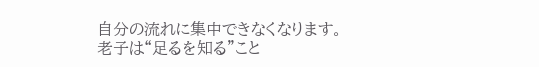自分の流れに集中できなくなります。
老子は“足るを知る”こと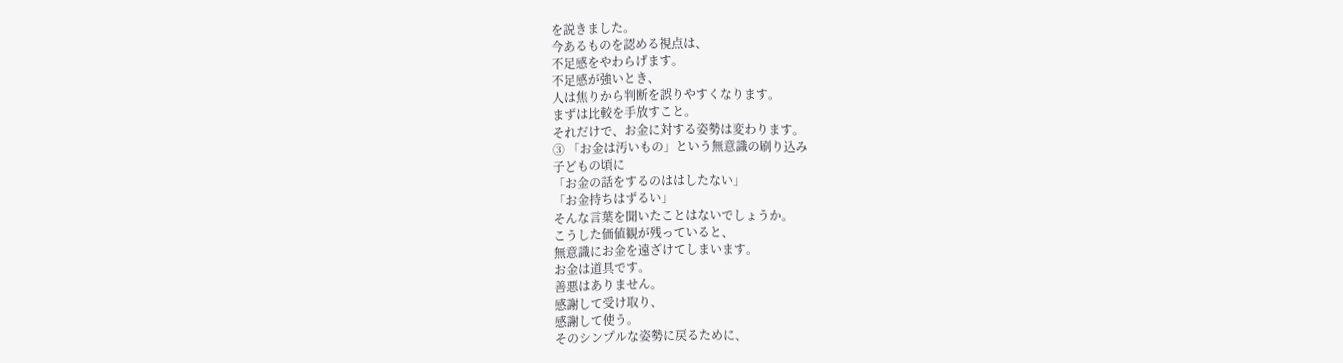を説きました。
今あるものを認める視点は、
不足感をやわらげます。
不足感が強いとき、
人は焦りから判断を誤りやすくなります。
まずは比較を手放すこと。
それだけで、お金に対する姿勢は変わります。
③ 「お金は汚いもの」という無意識の刷り込み
子どもの頃に
「お金の話をするのははしたない」
「お金持ちはずるい」
そんな言葉を聞いたことはないでしょうか。
こうした価値観が残っていると、
無意識にお金を遠ざけてしまいます。
お金は道具です。
善悪はありません。
感謝して受け取り、
感謝して使う。
そのシンプルな姿勢に戻るために、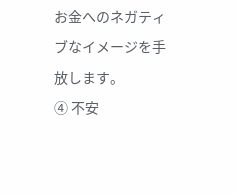お金へのネガティブなイメージを手放します。
④ 不安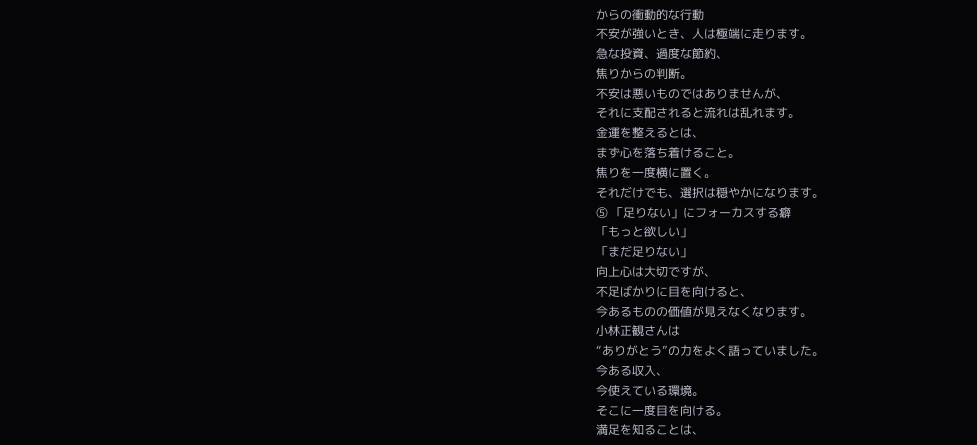からの衝動的な行動
不安が強いとき、人は極端に走ります。
急な投資、過度な節約、
焦りからの判断。
不安は悪いものではありませんが、
それに支配されると流れは乱れます。
金運を整えるとは、
まず心を落ち着けること。
焦りを一度横に置く。
それだけでも、選択は穏やかになります。
⑤ 「足りない」にフォーカスする癖
「もっと欲しい」
「まだ足りない」
向上心は大切ですが、
不足ばかりに目を向けると、
今あるものの価値が見えなくなります。
小林正観さんは
“ありがとう”の力をよく語っていました。
今ある収入、
今使えている環境。
そこに一度目を向ける。
満足を知ることは、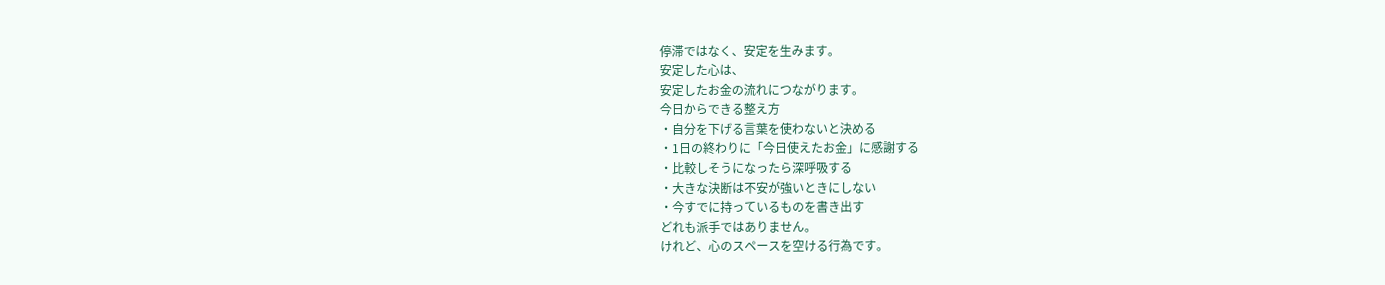停滞ではなく、安定を生みます。
安定した心は、
安定したお金の流れにつながります。
今日からできる整え方
・自分を下げる言葉を使わないと決める
・1日の終わりに「今日使えたお金」に感謝する
・比較しそうになったら深呼吸する
・大きな決断は不安が強いときにしない
・今すでに持っているものを書き出す
どれも派手ではありません。
けれど、心のスペースを空ける行為です。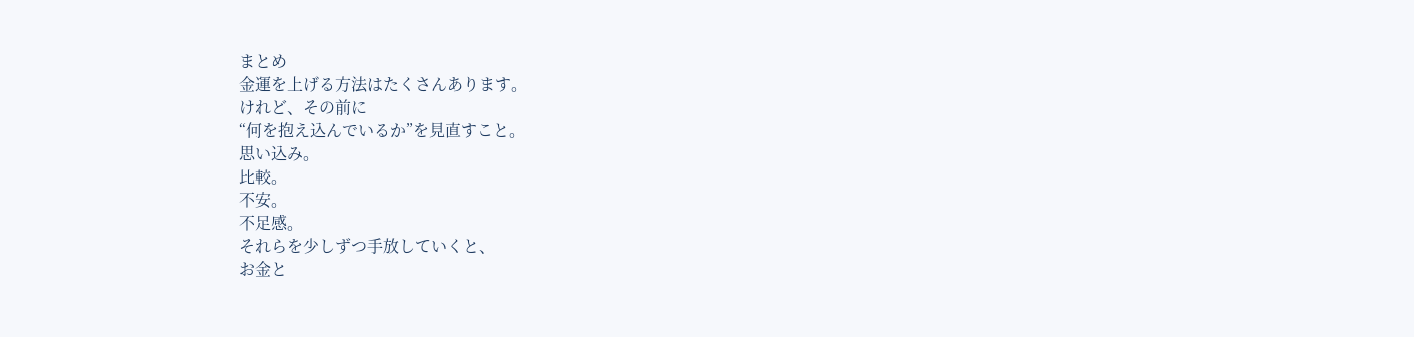まとめ
金運を上げる方法はたくさんあります。
けれど、その前に
“何を抱え込んでいるか”を見直すこと。
思い込み。
比較。
不安。
不足感。
それらを少しずつ手放していくと、
お金と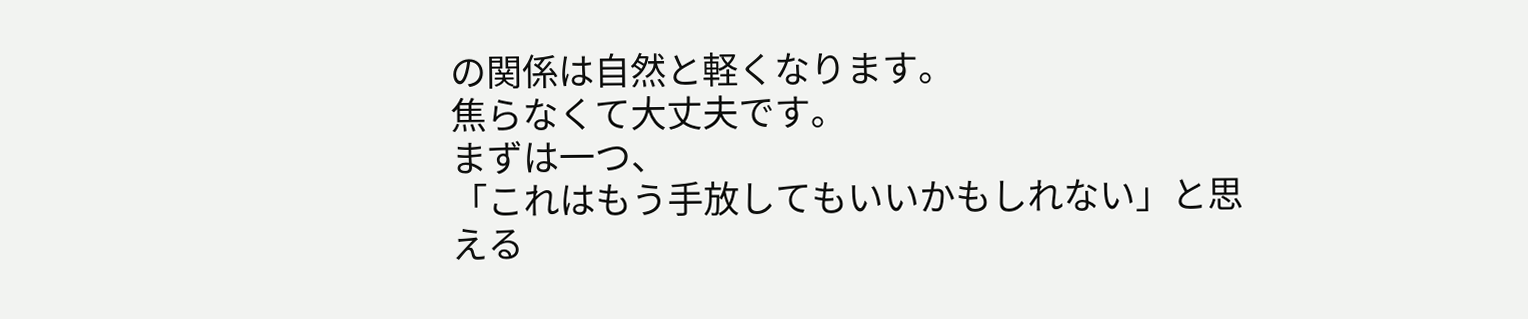の関係は自然と軽くなります。
焦らなくて大丈夫です。
まずは一つ、
「これはもう手放してもいいかもしれない」と思える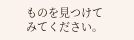ものを見つけてみてください。